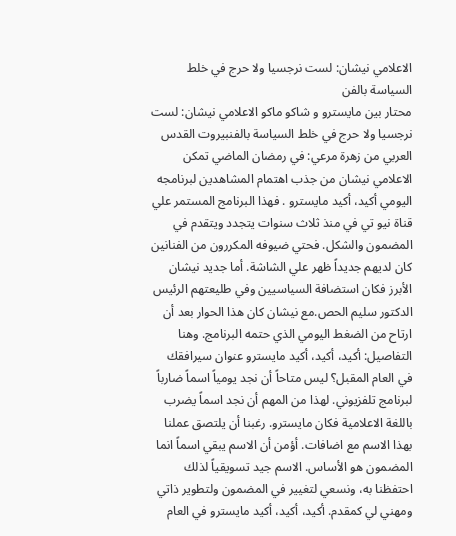الاعلامي نيشان: لست نرجسيا ولا حرج في خلط السياسة بالفن
محتار بين مايسترو و شاكو ماكو الاعلامي نيشان: لست نرجسيا ولا حرج في خلط السياسة بالفنبيروت القدس العربي من زهرة مرعي: في رمضان الماضي تمكن الاعلامي نيشان من جذب اهتمام المشاهدين لبرنامجه اليومي أكيد، أكيد مايسترو . فهذا البرنامج المستمر علي قناة نيو تي في منذ ثلاث سنوات يتجدد ويتقدم في المضمون والشكل. فحتي ضيوفه المكررون من الفنانين كان لديهم جديداً ظهر علي الشاشة. أما جديد نيشان الأبرز فكان استضافة السياسيين وفي طليعتهم الرئيس الدكتور سليم الحص.مع نيشان كان هذا الحوار بعد أن ارتاح من الضغط اليومي الذي حتمه البرنامج. وهنا التفاصيل: أكيد، أكيد، أكيد مايسترو عنوان سيرافقك في العام المقبل؟ ليس متاحاً أن نجد يومياً اسماً ضارباً لبرنامج تلفزيوني. لهذا من المهم أن نجد اسماً يضرب باللغة الاعلامية فكان مايسترو. رغبنا أن يلتصق عملنا بهذا الاسم مع اضافات. أؤمن أن الاسم يبقي اسماً انما المضمون هو الأساس. الاسم جيد تسويقياً لذلك احتفظنا به، ونسعي لتغيير في المضمون ولتطوير ذاتي ومهني لي كمقدم. أكيد، أكيد، أكيد مايسترو في العام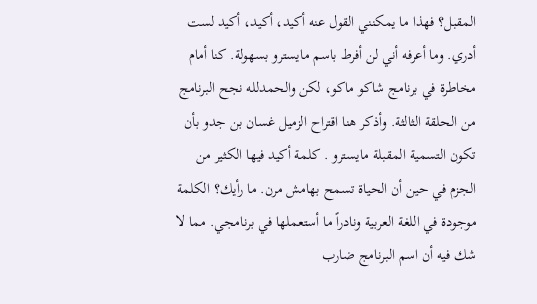المقبل؟ فهذا ما يمكنني القول عنه أكيد، أكيد، أكيد لست أدري. وما أعرفه أني لن أفرط باسم مايسترو بسهولة. كنا أمام مخاطرة في برنامج شاكو ماكو، لكن والحمدلله نجح البرنامج من الحلقة الثالثة. وأذكر هنا اقتراح الزميل غسان بن جدو بأن تكون التسمية المقبلة مايسترو . كلمة أكيد فيها الكثير من الجزم في حين أن الحياة تسمح بهامش مرن. ما رأيك؟ الكلمة موجودة في اللغة العربية ونادراً ما أستعملها في برنامجي. مما لا شك فيه أن اسم البرنامج ضارب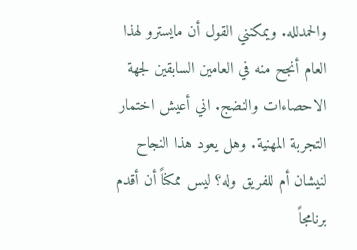والحمدلله. ويمكنني القول أن مايسترو لهذا العام أنجح منه في العامين السابقين لجهة الاحصاءات والنضج. اني أعيش اختمار التجربة المهنية. وهل يعود هذا النجاح لنيشان أم للفريق وله؟ ليس ممكناً أن أقدم برنامجاً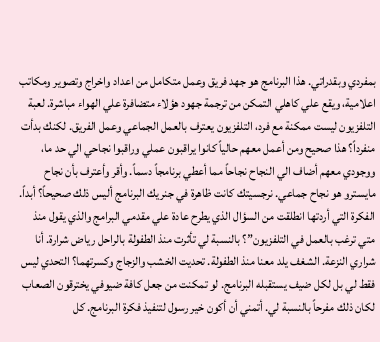بمفردي وبقدراتي. هذا البرنامج هو جهد فريق وعمل متكامل من اعداد واخراج وتصوير ومكاتب اعلامية، ويقع علي كاهلي التمكن من ترجمة جهود هؤلاء متضافرة علي الهواء مباشرة. لعبة التلفزيون ليست ممكنة مع فرد، التلفزيون يعترف بالعمل الجماعي وعمل الفريق. لكنك بدأت منفرداً؟ هذا صحيح ومن أعمل معهم حالياً كانوا يراقبون عملي وراقبوا نجاحي الي حد ما، ووجودي معهم أضاف الي النجاح نجاحاً مما أعطي برنامجاً دسماً. وأقر وأعترف بأن نجاح مايسترو هو نجاح جماعي. نرجسيتك كانت ظاهرة في جنريك البرنامج أليس ذلك صحيحاً؟ أبداً. الفكرة التي أردتها انطلقت من السؤال الذي يطرح عادة علي مقدمي البرامج والذي يقول منذ متي ترغب بالعمل في التلفزيون”؟ بالنسبة لي تأثرت منذ الطفولة بالراحل رياض شرارة. أنا شراري النزعة. الشغف يلد معنا منذ الطفولة. تحديت الخشب والزجاج وكسرتهما؟ التحدي ليس فقط لي بل لكل ضيف يستقبله البرنامج. لو تمكنت من جعل كافة ضيوفي يخترقون الصعاب لكان ذلك مفرحاً بالنسبة لي. أتمني أن أكون خير رسول لتنفيذ فكرة البرنامج. كل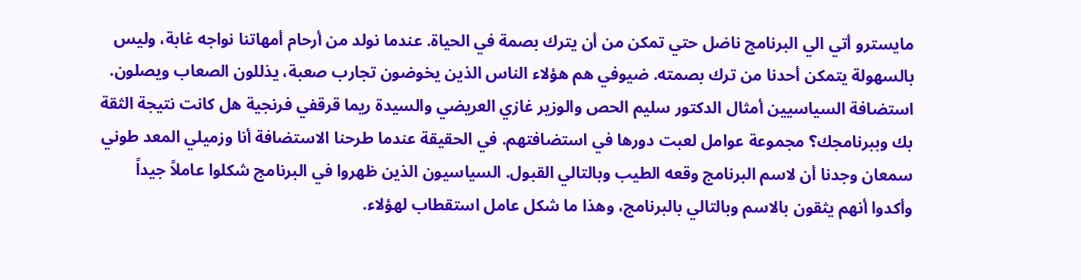مايسترو أتي الي البرنامج ناضل حتي تمكن من أن يترك بصمة في الحياة. عندما نولد من أرحام أمهاتنا نواجه غابة، وليس بالسهولة يتمكن أحدنا من ترك بصمته. ضيوفي هم هؤلاء الناس الذين يخوضون تجارب صعبة، يذللون الصعاب ويصلون. استضافة السياسيين أمثال الدكتور سليم الحص والوزير غازي العريضي والسيدة ريما قرقفي فرنجية هل كانت نتيجة الثقة بك وببرنامجك؟ مجموعة عوامل لعبت دورها في استضافتهم. في الحقيقة عندما طرحنا الاستضافة أنا وزميلي المعد طوني سمعان وجدنا أن لاسم البرنامج وقعه الطيب وبالتالي القبول. السياسيون الذين ظهروا في البرنامج شكلوا عاملاً جيداً وأكدوا أنهم يثقون بالاسم وبالتالي بالبرنامج، وهذا ما شكل عامل استقطاب لهؤلاء.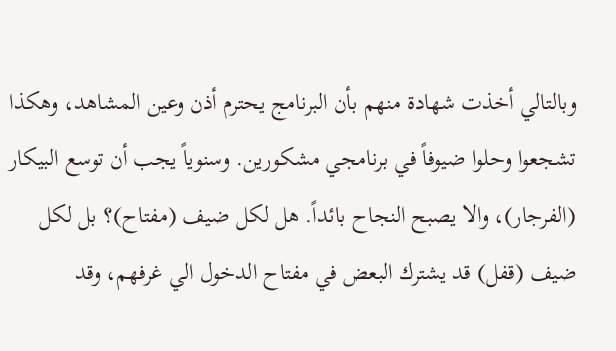وبالتالي أخذت شهادة منهم بأن البرنامج يحترم أذن وعين المشاهد، وهكذا تشجعوا وحلوا ضيوفاً في برنامجي مشكورين. وسنوياً يجب أن توسع البيكار (الفرجار)، والا يصبح النجاح بائداً. هل لكل ضيف (مفتاح)؟ بل لكل ضيف (قفل) قد يشترك البعض في مفتاح الدخول الي غرفهم، وقد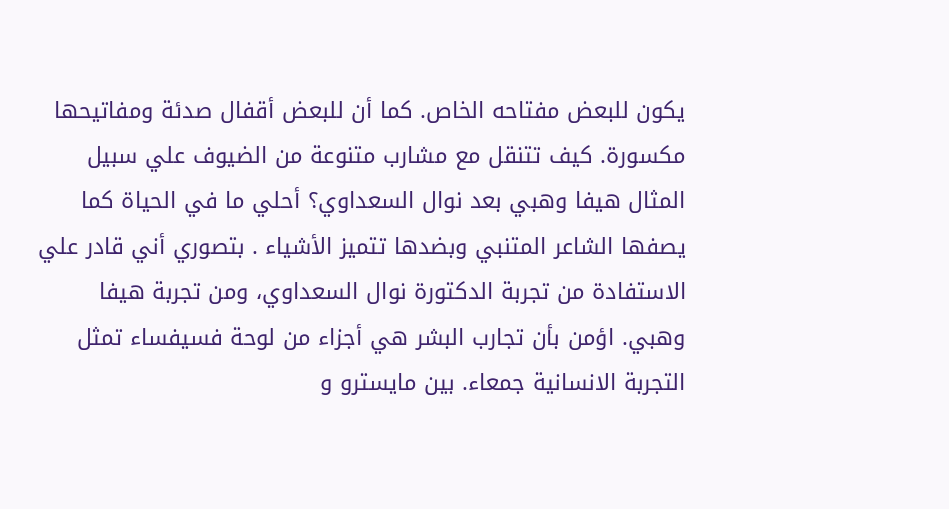يكون للبعض مفتاحه الخاص. كما أن للبعض أقفال صدئة ومفاتيحها مكسورة. كيف تتنقل مع مشارب متنوعة من الضيوف علي سبيل المثال هيفا وهبي بعد نوال السعداوي؟ أحلي ما في الحياة كما يصفها الشاعر المتنبي وبضدها تتميز الأشياء . بتصوري أني قادر علي الاستفادة من تجربة الدكتورة نوال السعداوي، ومن تجربة هيفا وهبي. اؤمن بأن تجارب البشر هي أجزاء من لوحة فسيفساء تمثل التجربة الانسانية جمعاء. بين مايسترو و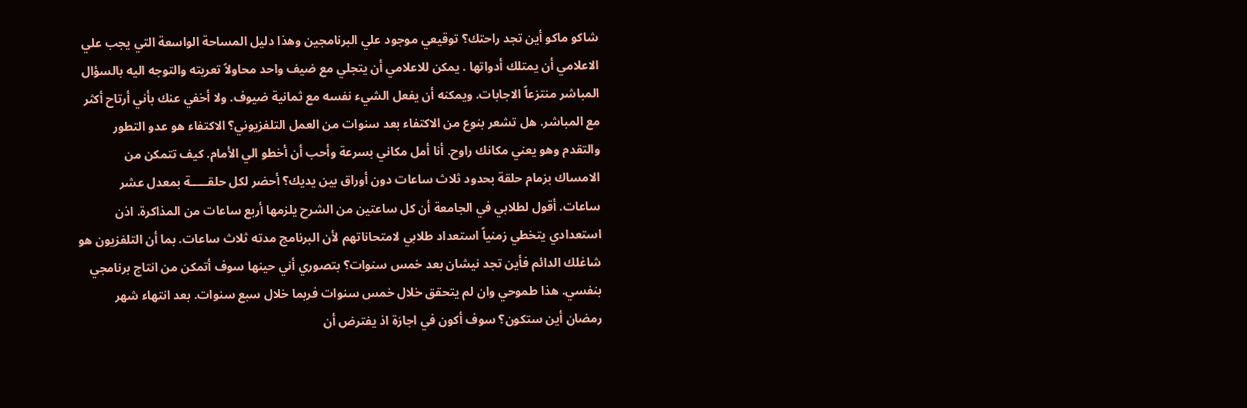شاكو ماكو أين تجد راحتك؟ توقيعي موجود علي البرنامجين وهذا دليل المساحة الواسعة التي يجب علي الاعلامي أن يمتلك أدواتها . يمكن للاعلامي أن يتجلي مع ضيف واحد محاولاً تعريته والتوجه اليه بالسؤال المباشر منتزعاً الاجابات. ويمكنه أن يفعل الشيء نفسه مع ثمانية ضيوف. ولا أخفي عنك بأني أرتاح أكثر مع المباشر. هل تشعر بنوع من الاكتفاء بعد سنوات من العمل التلفزيوني؟ الاكتفاء هو عدو التطور والتقدم وهو يعني مكانك راوح. أنا أمل مكاني بسرعة وأحب أن أخطو الي الأمام. كيف تتمكن من الامساك بزمام حلقة بحدود ثلاث ساعات دون أوراق بين يديك؟ أحضر لكل حلقـــــة بمعدل عشر ساعات. أقول لطلابي في الجامعة أن كل ساعتين من الشرح يلزمها أربع ساعات من المذاكرة. اذن استعدادي يتخطي زمنياً استعداد طلابي لامتحاناتهم لأن البرنامج مدته ثلاث ساعات. بما أن التلفزيون هو شاغلك الدائم فأين تجد نيشان بعد خمس سنوات؟ بتصوري أني حينها سوف أتمكن من انتاج برنامجي بنفسي. هذا طموحي وان لم يتحقق خلال خمس سنوات فربما خلال سبع سنوات. بعد انتهاء شهر رمضان أين ستكون؟ سوف أكون في اجازة اذ يفترض أن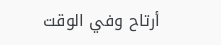أرتاح وفي الوقت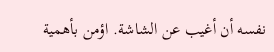نفسه أن أغيب عن الشاشة. اؤمن بأهمية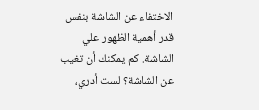الاختفاء عن الشاشة بنفس قدر أهمية الظهور علي الشاشة. كم يمكنك أن تغيب عن الشاشة؟ لست أدري،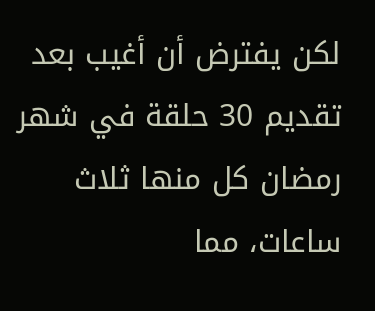لكن يفترض أن أغيب بعد تقديم 30 حلقة في شهر رمضان كل منها ثلاث ساعات، مما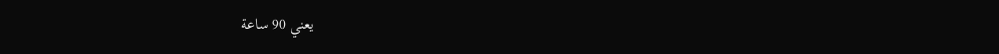يعني 90 ساعة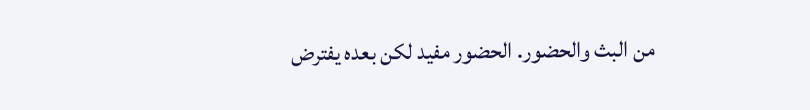من البث والحضور. الحضور مفيد لكن بعده يفترض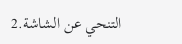التنحي عن الشاشة.2